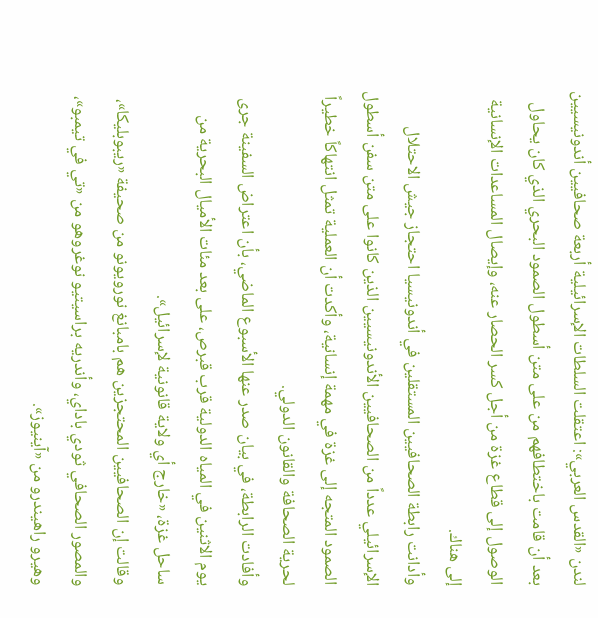لندن «القدس العربي»: اعتقلت السلطات الإسرائيلية أربعة صحافيين أندونيسيين بعد أن قامت باختطافهم من على متن أسطول الصمود البحري الذي كان يحاول الوصول إلى قطاع غزة من أجل كسر الحصار عنه، وإيصال المساعدات الإنسانية إلى هناك.
وأدانت رابطة الصحافيين المستقلين في أندونيسيا احتجاز جيش الاحتلال الإسرائيلي عدداً من الصحافيين الأندونيسيين الذين كانوا على متن سفن أسطول الصمود المتجه إلى غزة في مهمة إنسانية، وأكدت أن العملية تمثل انتهاكاً خطيراً لحرية الصحافة والقانون الدولي.
وأفادت الرابطة، في بيان صدر عنها الأسبوع الماضي، بأن اعتراض السفينة جرى يوم الاثنين في المياه الدولية قرب قبرص، على بعد مئات الأميال البحرية من ساحل غزة، «خارج أي ولاية قانونية لإسرائيل».
وقالت إن الصحافيين المحتجزين هم بامبانغ نورويونو من صحيفة «ريبوبليكا»، والمصور الصحافي ثودي باداي، وأندريه براسيتيو نوغروهو من «تي في تيمبو»، وهيرو راهيندرو من «آينيوز».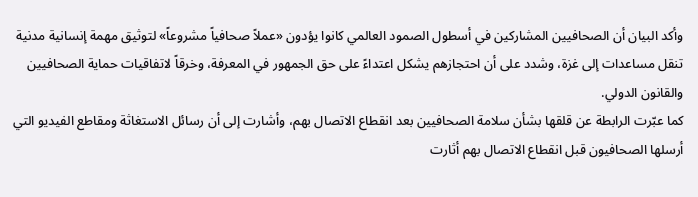وأكد البيان أن الصحافيين المشاركين في أسطول الصمود العالمي كانوا يؤدون «عملاً صحافياً مشروعاً» لتوثيق مهمة إنسانية مدنية تنقل مساعدات إلى غزة، وشدد على أن احتجازهم يشكل اعتداءً على حق الجمهور في المعرفة، وخرقاً لاتفاقيات حماية الصحافيين والقانون الدولي.
كما عبّرت الرابطة عن قلقها بشأن سلامة الصحافيين بعد انقطاع الاتصال بهم، وأشارت إلى أن رسائل الاستغاثة ومقاطع الفيديو التي أرسلها الصحافيون قبل انقطاع الاتصال بهم أثارت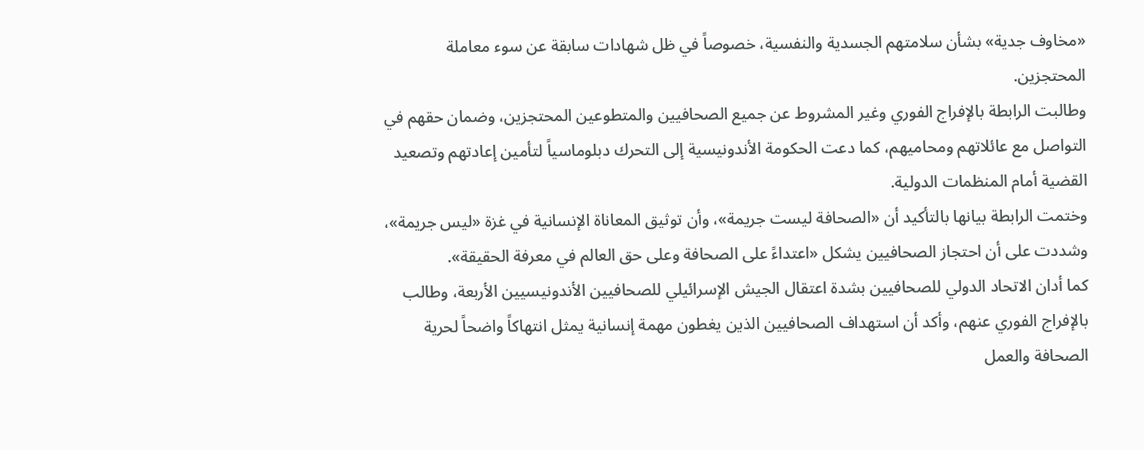«مخاوف جدية» بشأن سلامتهم الجسدية والنفسية، خصوصاً في ظل شهادات سابقة عن سوء معاملة المحتجزين.
وطالبت الرابطة بالإفراج الفوري وغير المشروط عن جميع الصحافيين والمتطوعين المحتجزين، وضمان حقهم في التواصل مع عائلاتهم ومحاميهم، كما دعت الحكومة الأندونيسية إلى التحرك دبلوماسياً لتأمين إعادتهم وتصعيد القضية أمام المنظمات الدولية.
وختمت الرابطة بيانها بالتأكيد أن «الصحافة ليست جريمة»، وأن توثيق المعاناة الإنسانية في غزة «ليس جريمة»، وشددت على أن احتجاز الصحافيين يشكل «اعتداءً على الصحافة وعلى حق العالم في معرفة الحقيقة».
كما أدان الاتحاد الدولي للصحافيين بشدة اعتقال الجيش الإسرائيلي للصحافيين الأندونيسيين الأربعة، وطالب بالإفراج الفوري عنهم، وأكد أن استهداف الصحافيين الذين يغطون مهمة إنسانية يمثل انتهاكاً واضحاً لحرية الصحافة والعمل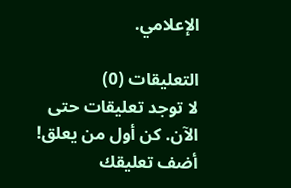الإعلامي.

التعليقات (0)
لا توجد تعليقات حتى الآن. كن أول من يعلق!
أضف تعليقك